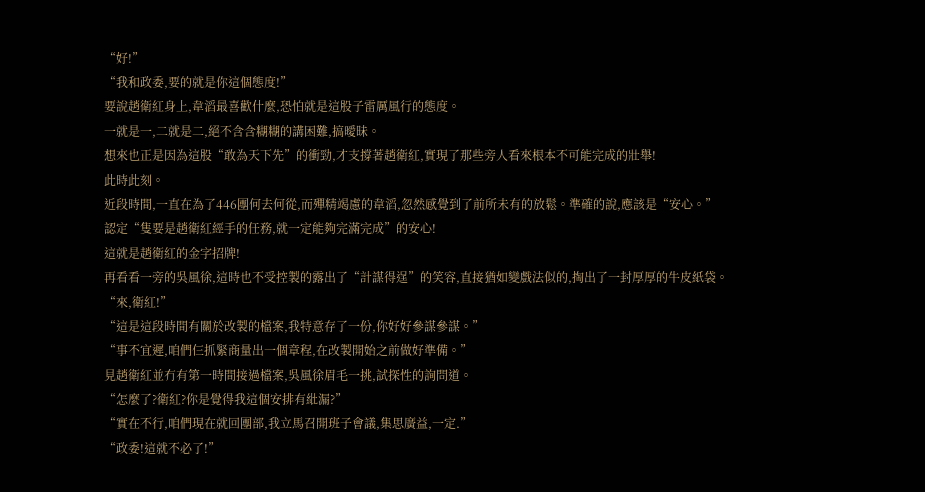“好!”
“我和政委,要的就是你這個態度!”
要說趙衛紅身上,韋滔最喜歡什麼,恐怕就是這股子雷厲風行的態度。
一就是一,二就是二,絕不含含糊糊的講困難,搞曖昧。
想來也正是因為這股“敢為天下先”的衝勁,才支撐著趙衛紅,實現了那些旁人看來根本不可能完成的壯舉!
此時此刻。
近段時間,一直在為了446團何去何從,而殫精竭慮的韋滔,忽然感覺到了前所未有的放鬆。準確的說,應該是“安心。”
認定“隻要是趙衛紅經手的任務,就一定能夠完滿完成”的安心!
這就是趙衛紅的金字招牌!
再看看一旁的吳風徐,這時也不受控製的露出了“計謀得逞”的笑容,直接猶如變戲法似的,掏出了一封厚厚的牛皮紙袋。
“來,衛紅!”
“這是這段時間有關於改製的檔案,我特意存了一份,你好好參謀參謀。”
“事不宜遲,咱們仨抓緊商量出一個章程,在改製開始之前做好準備。”
見趙衛紅並冇有第一時間接過檔案,吳風徐眉毛一挑,試探性的詢問道。
“怎麼了?衛紅?你是覺得我這個安排有紕漏?”
“實在不行,咱們現在就回團部,我立馬召開班子會議,集思廣益,一定.”
“政委!這就不必了!”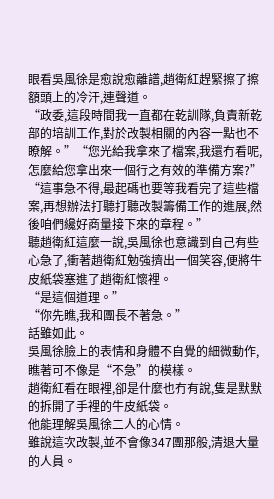眼看吳風徐是愈說愈離譜,趙衛紅趕緊擦了擦額頭上的冷汗,連聲道。
“政委,這段時間我一直都在乾訓隊,負責新乾部的培訓工作,對於改製相關的內容一點也不瞭解。”“您光給我拿來了檔案,我還冇看呢,怎麼給您拿出來一個行之有效的準備方案?”
“這事急不得,最起碼也要等我看完了這些檔案,再想辦法打聽打聽改製籌備工作的進展,然後咱們纔好商量接下來的章程。”
聽趙衛紅這麼一說,吳風徐也意識到自己有些心急了,衝著趙衛紅勉強擠出一個笑容,便將牛皮紙袋塞進了趙衛紅懷裡。
“是這個道理。”
“你先瞧,我和團長不著急。”
話雖如此。
吳風徐臉上的表情和身體不自覺的細微動作,瞧著可不像是“不急”的模樣。
趙衛紅看在眼裡,卻是什麼也冇有說,隻是默默的拆開了手裡的牛皮紙袋。
他能理解吳風徐二人的心情。
雖說這次改製,並不會像347團那般,清退大量的人員。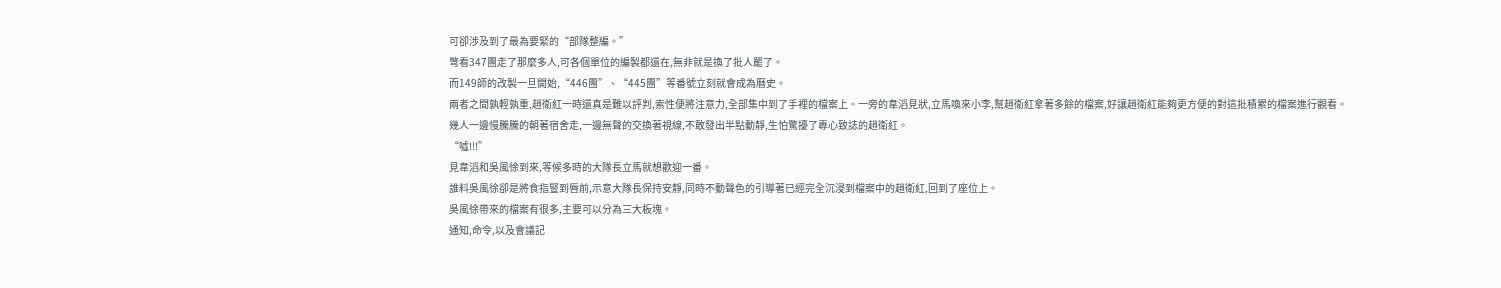可卻涉及到了最為要緊的“部隊整編。”
彆看347團走了那麼多人,可各個單位的編製都還在,無非就是換了批人罷了。
而149師的改製一旦開始,“446團”、“445團”等番號立刻就會成為曆史。
兩者之間孰輕孰重,趙衛紅一時還真是難以評判,索性便將注意力,全部集中到了手裡的檔案上。一旁的韋滔見狀,立馬喚來小李,幫趙衛紅拿著多餘的檔案,好讓趙衛紅能夠更方便的對這批積累的檔案進行觀看。
幾人一邊慢騰騰的朝著宿舍走,一邊無聲的交換著視線,不敢發出半點動靜,生怕驚擾了專心致誌的趙衛紅。
“噓!!!”
見韋滔和吳風徐到來,等候多時的大隊長立馬就想歡迎一番。
誰料吳風徐卻是將食指豎到唇前,示意大隊長保持安靜,同時不動聲色的引導著已經完全沉浸到檔案中的趙衛紅,回到了座位上。
吳風徐帶來的檔案有很多,主要可以分為三大板塊。
通知,命令,以及會議記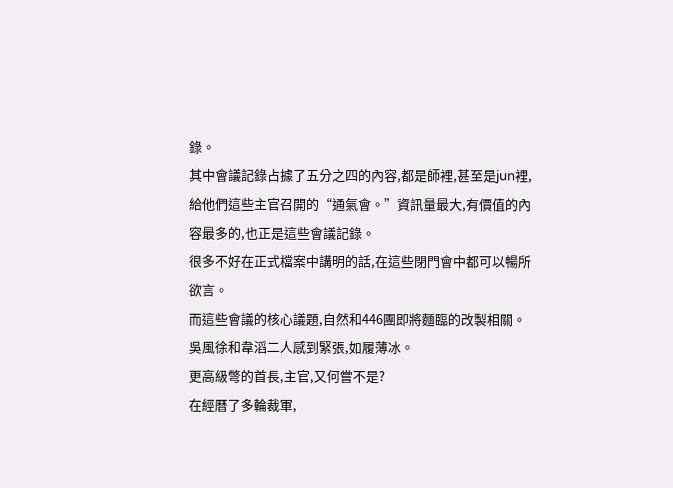錄。
其中會議記錄占據了五分之四的內容,都是師裡,甚至是jun裡,給他們這些主官召開的“通氣會。”資訊量最大,有價值的內容最多的,也正是這些會議記錄。
很多不好在正式檔案中講明的話,在這些閉門會中都可以暢所欲言。
而這些會議的核心議題,自然和446團即將麵臨的改製相關。
吳風徐和韋滔二人感到緊張,如履薄冰。
更高級彆的首長,主官,又何嘗不是?
在經曆了多輪裁軍,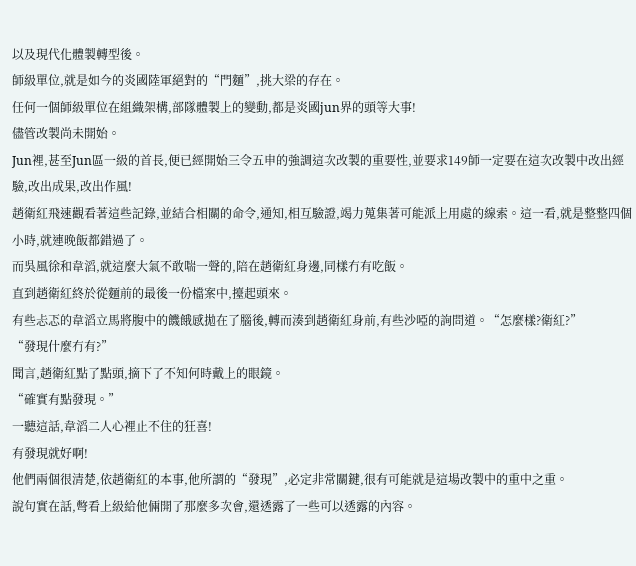以及現代化體製轉型後。
師級單位,就是如今的炎國陸軍絕對的“門麵”,挑大梁的存在。
任何一個師級單位在組織架構,部隊體製上的變動,都是炎國jun界的頭等大事!
儘管改製尚未開始。
Jun裡,甚至Jun區一級的首長,便已經開始三令五申的強調這次改製的重要性,並要求149師一定要在這次改製中改出經驗,改出成果,改出作風!
趙衛紅飛速觀看著這些記錄,並結合相關的命令,通知,相互驗證,竭力蒐集著可能派上用處的線索。這一看,就是整整四個小時,就連晚飯都錯過了。
而吳風徐和韋滔,就這麼大氣不敢喘一聲的,陪在趙衛紅身邊,同樣冇有吃飯。
直到趙衛紅終於從麵前的最後一份檔案中,擡起頭來。
有些忐忑的韋滔立馬將腹中的饑餓感拋在了腦後,轉而湊到趙衛紅身前,有些沙啞的詢問道。“怎麼樣?衛紅?”
“發現什麼冇有?”
聞言,趙衛紅點了點頭,摘下了不知何時戴上的眼鏡。
“確實有點發現。”
一聽這話,韋滔二人心裡止不住的狂喜!
有發現就好啊!
他們兩個很清楚,依趙衛紅的本事,他所謂的“發現”,必定非常關鍵,很有可能就是這場改製中的重中之重。
說句實在話,彆看上級給他倆開了那麼多次會,還透露了一些可以透露的內容。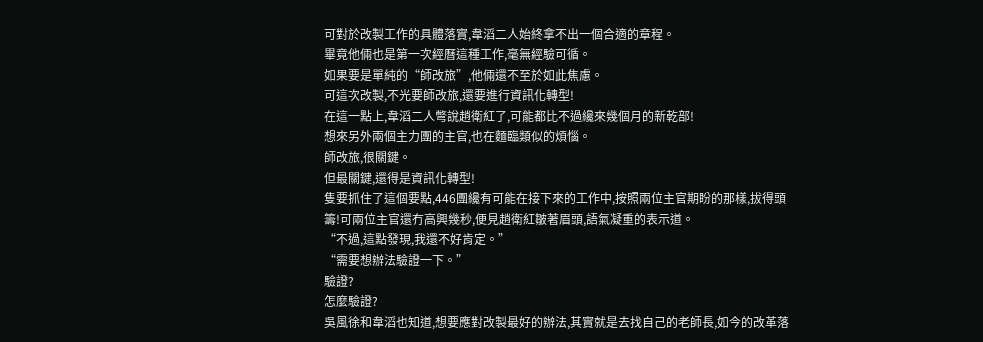可對於改製工作的具體落實,韋滔二人始終拿不出一個合適的章程。
畢竟他倆也是第一次經曆這種工作,毫無經驗可循。
如果要是單純的“師改旅”,他倆還不至於如此焦慮。
可這次改製,不光要師改旅,還要進行資訊化轉型!
在這一點上,韋滔二人彆說趙衛紅了,可能都比不過纔來幾個月的新乾部!
想來另外兩個主力團的主官,也在麵臨類似的煩惱。
師改旅,很關鍵。
但最關鍵,還得是資訊化轉型!
隻要抓住了這個要點,446團纔有可能在接下來的工作中,按照兩位主官期盼的那樣,拔得頭籌!可兩位主官還冇高興幾秒,便見趙衛紅皺著眉頭,語氣凝重的表示道。
“不過,這點發現,我還不好肯定。”
“需要想辦法驗證一下。”
驗證?
怎麼驗證?
吳風徐和韋滔也知道,想要應對改製最好的辦法,其實就是去找自己的老師長,如今的改革落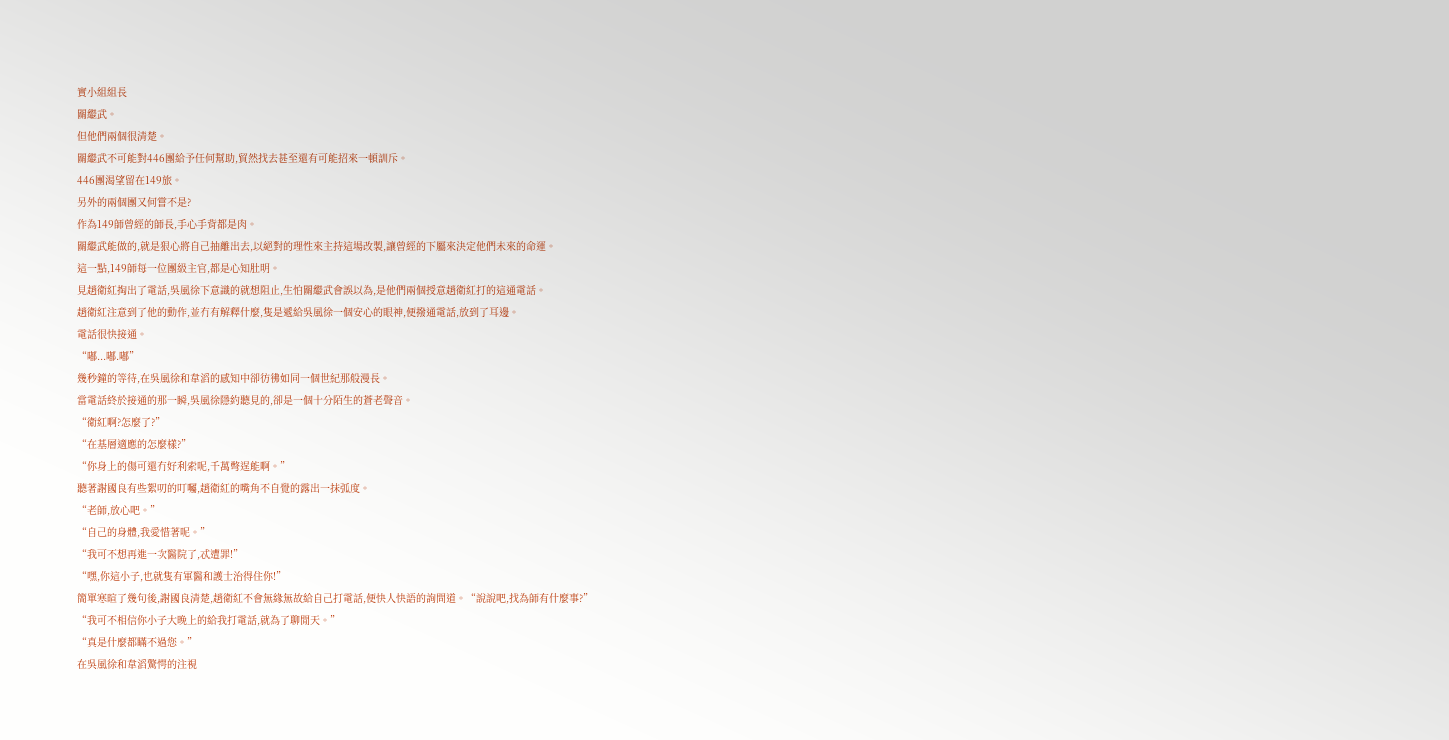實小組組長
關繼武。
但他們兩個很清楚。
關繼武不可能對446團給予任何幫助,貿然找去甚至還有可能招來一頓訓斥。
446團渴望留在149旅。
另外的兩個團又何嘗不是?
作為149師曾經的師長,手心手背都是肉。
關繼武能做的,就是狠心將自己抽離出去,以絕對的理性來主持這場改製,讓曾經的下屬來決定他們未來的命運。
這一點,149師每一位團級主官,都是心知肚明。
見趙衛紅掏出了電話,吳風徐下意識的就想阻止,生怕關繼武會誤以為,是他們兩個授意趙衛紅打的這通電話。
趙衛紅注意到了他的動作,並冇有解釋什麼,隻是遞給吳風徐一個安心的眼神,便撥通電話,放到了耳邊。
電話很快接通。
“嘟...嘟.嘟”
幾秒鐘的等待,在吳風徐和韋滔的感知中卻彷彿如同一個世紀那般漫長。
當電話終於接通的那一瞬,吳風徐隱約聽見的,卻是一個十分陌生的蒼老聲音。
“衛紅啊?怎麼了?”
“在基層適應的怎麼樣?”
“你身上的傷可還冇好利索呢,千萬彆逞能啊。”
聽著謝國良有些絮叨的叮囑,趙衛紅的嘴角不自覺的露出一抹弧度。
“老師,放心吧。”
“自己的身體,我愛惜著呢。”
“我可不想再進一次醫院了,忒遭罪!”
“嘿,你這小子,也就隻有軍醫和護士治得住你!”
簡單寒暄了幾句後,謝國良清楚,趙衛紅不會無緣無故給自己打電話,便快人快語的詢問道。“說說吧,找為師有什麼事?”
“我可不相信你小子大晚上的給我打電話,就為了聊閒天。”
“真是什麼都瞞不過您。”
在吳風徐和韋滔驚愕的注視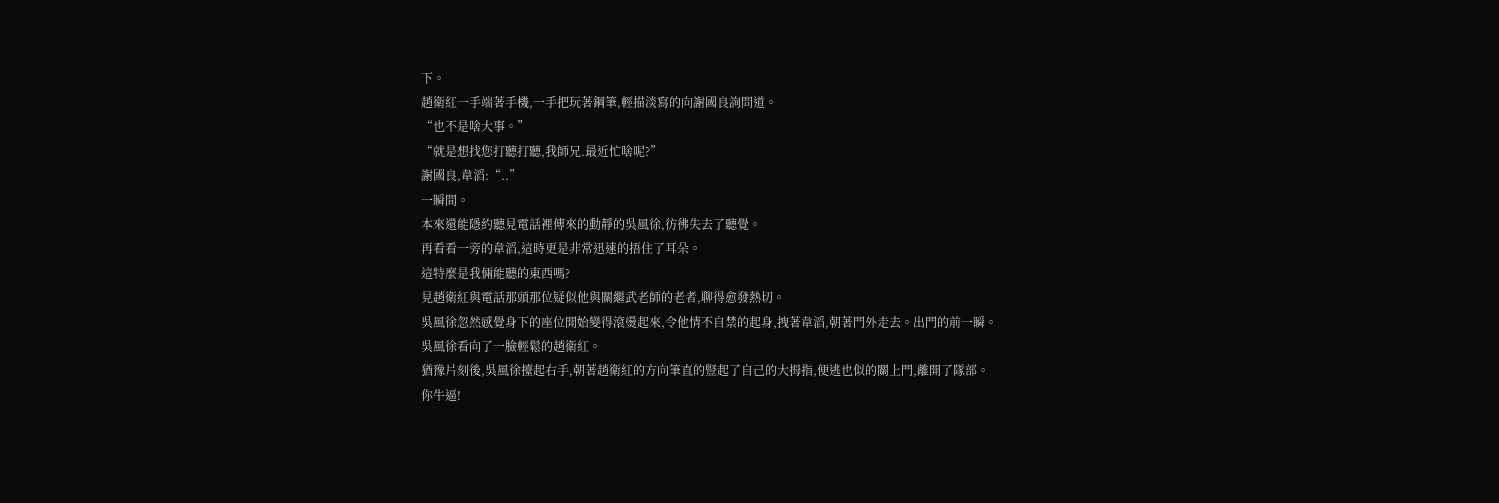下。
趙衛紅一手端著手機,一手把玩著鋼筆,輕描淡寫的向謝國良詢問道。
“也不是啥大事。”
“就是想找您打聽打聽,我師兄.最近忙啥呢?”
謝國良,韋滔:“..”
一瞬間。
本來還能隱約聽見電話裡傳來的動靜的吳風徐,彷彿失去了聽覺。
再看看一旁的韋滔,這時更是非常迅速的捂住了耳朵。
這特麼是我倆能聽的東西嗎?
見趙衛紅與電話那頭那位疑似他與關繼武老師的老者,聊得愈發熱切。
吳風徐忽然感覺身下的座位開始變得滾燙起來,令他情不自禁的起身,拽著韋滔,朝著門外走去。出門的前一瞬。
吳風徐看向了一臉輕鬆的趙衛紅。
猶豫片刻後,吳風徐擡起右手,朝著趙衛紅的方向筆直的豎起了自己的大拇指,便逃也似的關上門,離開了隊部。
你牛逼!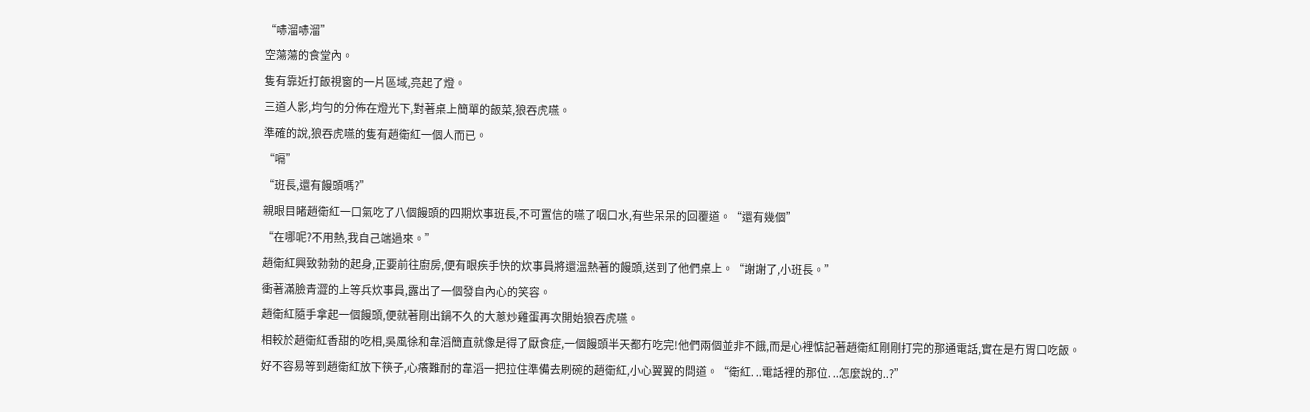“哧溜哧溜”
空蕩蕩的食堂內。
隻有靠近打飯視窗的一片區域,亮起了燈。
三道人影,均勻的分佈在燈光下,對著桌上簡單的飯菜,狼吞虎嚥。
準確的說,狼吞虎嚥的隻有趙衛紅一個人而已。
“嗝”
“班長,還有饅頭嗎?”
親眼目睹趙衛紅一口氣吃了八個饅頭的四期炊事班長,不可置信的嚥了咽口水,有些呆呆的回覆道。“還有幾個”
“在哪呢?不用熱,我自己端過來。”
趙衛紅興致勃勃的起身,正要前往廚房,便有眼疾手快的炊事員將還溫熱著的饅頭,送到了他們桌上。“謝謝了,小班長。”
衝著滿臉青澀的上等兵炊事員,露出了一個發自內心的笑容。
趙衛紅隨手拿起一個饅頭,便就著剛出鍋不久的大蔥炒雞蛋再次開始狼吞虎嚥。
相較於趙衛紅香甜的吃相,吳風徐和韋滔簡直就像是得了厭食症,一個饅頭半天都冇吃完!他們兩個並非不餓,而是心裡惦記著趙衛紅剛剛打完的那通電話,實在是冇胃口吃飯。
好不容易等到趙衛紅放下筷子,心癢難耐的韋滔一把拉住準備去刷碗的趙衛紅,小心翼翼的問道。“衛紅. ..電話裡的那位. ..怎麼說的..?”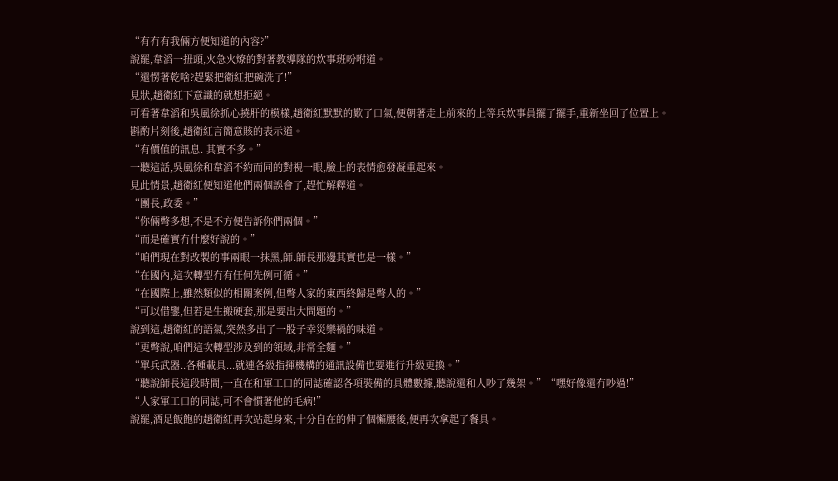“有冇有我倆方便知道的內容?”
說罷,韋滔一扭頭,火急火燎的對著教導隊的炊事班吩咐道。
“還愣著乾啥?趕緊把衛紅把碗洗了!”
見狀,趙衛紅下意識的就想拒絕。
可看著韋滔和吳風徐抓心撓肝的模樣,趙衛紅默默的歎了口氣,便朝著走上前來的上等兵炊事員擺了擺手,重新坐回了位置上。
斟酌片刻後,趙衛紅言簡意賅的表示道。
“有價值的訊息. 其實不多。”
一聽這話,吳風徐和韋滔不約而同的對視一眼,臉上的表情愈發凝重起來。
見此情景,趙衛紅便知道他們兩個誤會了,趕忙解釋道。
“團長,政委。”
“你倆彆多想,不是不方便告訴你們兩個。”
“而是確實冇什麼好說的。”
“咱們現在對改製的事兩眼一抹黑,師.師長那邊其實也是一樣。”
“在國內,這次轉型冇有任何先例可循。”
“在國際上,雖然類似的相關案例,但彆人家的東西終歸是彆人的。”
“可以借鑒,但若是生搬硬套,那是要出大問題的。”
說到這,趙衛紅的語氣,突然多出了一股子幸災樂禍的味道。
“更彆說,咱們這次轉型涉及到的領域,非常全麵。”
“單兵武器..各種載具...就連各級指揮機構的通訊設備也要進行升級更換。”
“聽說師長這段時間,一直在和軍工口的同誌確認各項裝備的具體數據,聽說還和人吵了幾架。”“嘿好像還冇吵過!”
“人家軍工口的同誌,可不會慣著他的毛病!”
說罷,酒足飯飽的趙衛紅再次站起身來,十分自在的伸了個懶腰後,便再次拿起了餐具。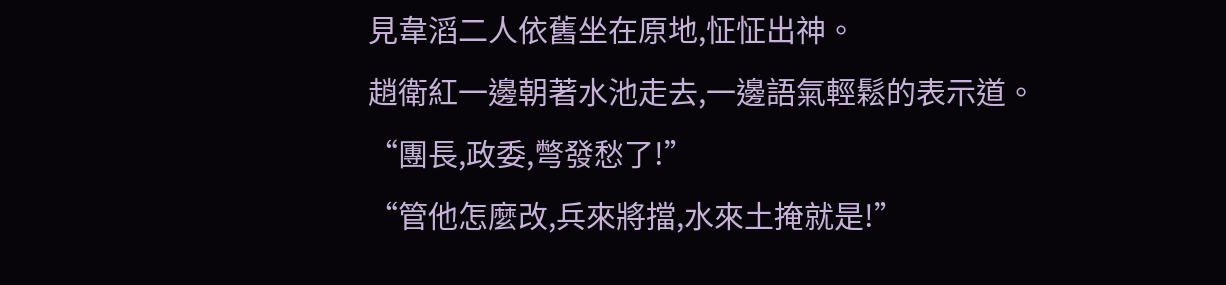見韋滔二人依舊坐在原地,怔怔出神。
趙衛紅一邊朝著水池走去,一邊語氣輕鬆的表示道。
“團長,政委,彆發愁了!”
“管他怎麼改,兵來將擋,水來土掩就是!”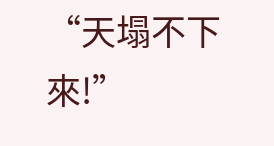“天塌不下來!”